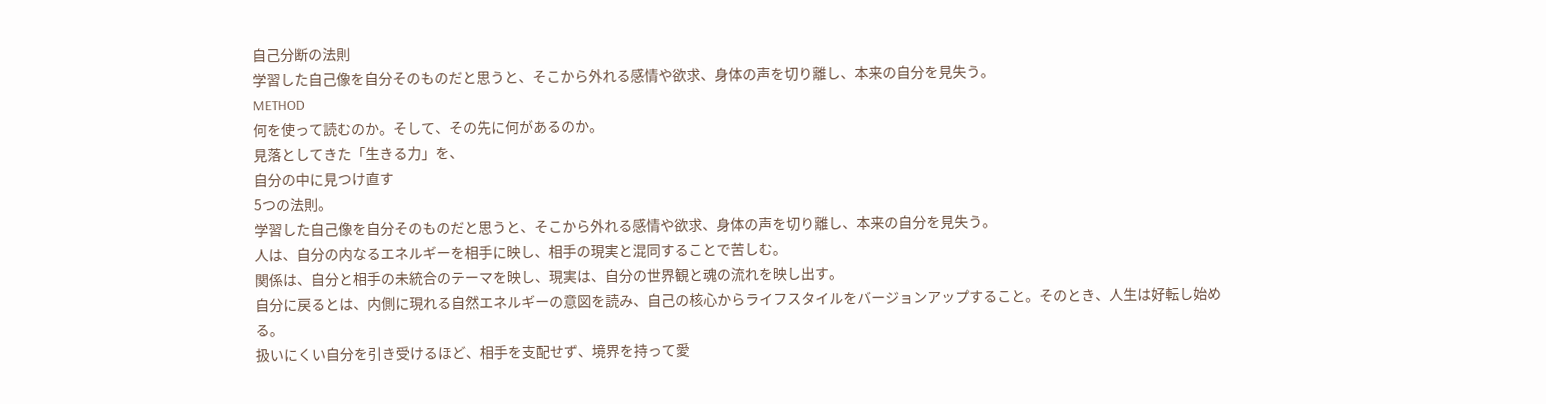自己分断の法則
学習した自己像を自分そのものだと思うと、そこから外れる感情や欲求、身体の声を切り離し、本来の自分を見失う。
METHOD
何を使って読むのか。そして、その先に何があるのか。
見落としてきた「生きる力」を、
自分の中に見つけ直す
5つの法則。
学習した自己像を自分そのものだと思うと、そこから外れる感情や欲求、身体の声を切り離し、本来の自分を見失う。
人は、自分の内なるエネルギーを相手に映し、相手の現実と混同することで苦しむ。
関係は、自分と相手の未統合のテーマを映し、現実は、自分の世界観と魂の流れを映し出す。
自分に戻るとは、内側に現れる自然エネルギーの意図を読み、自己の核心からライフスタイルをバージョンアップすること。そのとき、人生は好転し始める。
扱いにくい自分を引き受けるほど、相手を支配せず、境界を持って愛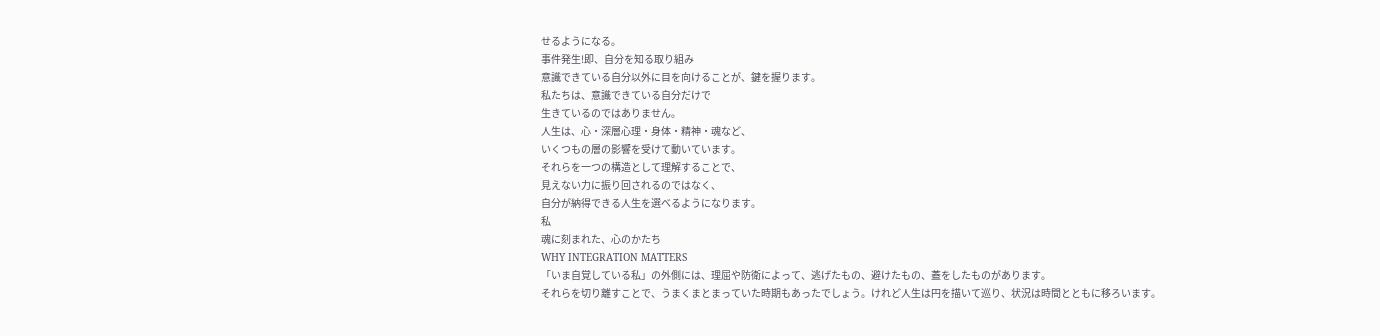せるようになる。
事件発生!即、自分を知る取り組み
意識できている自分以外に目を向けることが、鍵を握ります。
私たちは、意識できている自分だけで
生きているのではありません。
人生は、心・深層心理・身体・精神・魂など、
いくつもの層の影響を受けて動いています。
それらを一つの構造として理解することで、
見えない力に振り回されるのではなく、
自分が納得できる人生を選べるようになります。
私
魂に刻まれた、心のかたち
WHY INTEGRATION MATTERS
「いま自覚している私」の外側には、理屈や防衛によって、逃げたもの、避けたもの、蓋をしたものがあります。
それらを切り離すことで、うまくまとまっていた時期もあったでしょう。けれど人生は円を描いて巡り、状況は時間とともに移ろいます。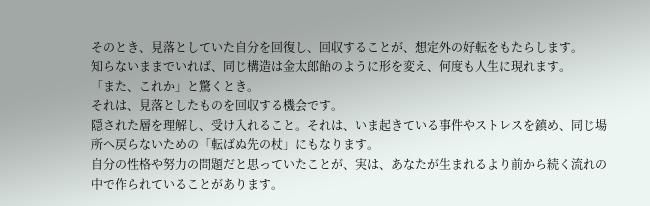そのとき、見落としていた自分を回復し、回収することが、想定外の好転をもたらします。
知らないままでいれば、同じ構造は金太郎飴のように形を変え、何度も人生に現れます。
「また、これか」と驚くとき。
それは、見落としたものを回収する機会です。
隠された層を理解し、受け入れること。それは、いま起きている事件やストレスを鎮め、同じ場所へ戻らないための「転ばぬ先の杖」にもなります。
自分の性格や努力の問題だと思っていたことが、実は、あなたが生まれるより前から続く流れの中で作られていることがあります。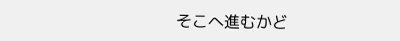そこへ進むかど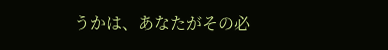うかは、あなたがその必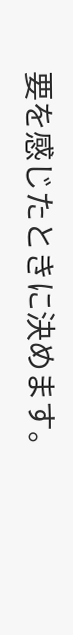要を感じたときに決めます。